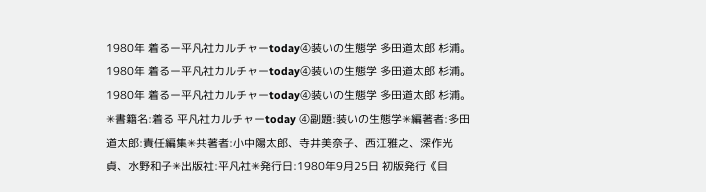1980年 着るー平凡社カルチャーtoday④装いの生態学 多田道太郎 杉浦。1980年 着るー平凡社カルチャーtoday④装いの生態学 多田道太郎 杉浦。1980年 着るー平凡社カルチャーtoday④装いの生態学 多田道太郎 杉浦。✳書籍名:着る 平凡社カルチャーtoday ④副題:装いの生態学✳編著者:多田道太郎:責任編集✳共著者:小中陽太郎、寺井美奈子、西江雅之、深作光貞、水野和子✳出版社:平凡社✳発行日:1980年9月25日 初版発行《目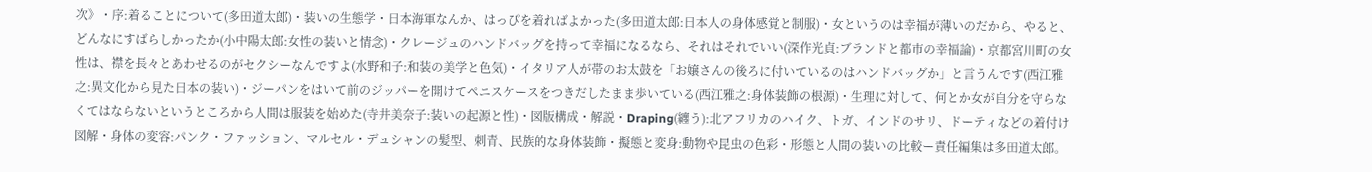次》・序:着ることについて(多田道太郎)・装いの生態学・日本海軍なんか、はっぴを着ればよかった(多田道太郎:日本人の身体感覚と制服)・女というのは幸福が薄いのだから、やると、どんなにすばらしかったか(小中陽太郎:女性の装いと情念)・クレージュのハンドバッグを持って幸福になるなら、それはそれでいい(深作光貞:ブランドと都市の幸福論)・京都宮川町の女性は、襟を長々とあわせるのがセクシーなんですよ(水野和子:和装の美学と色気)・イタリア人が帯のお太鼓を「お嬢さんの後ろに付いているのはハンドバッグか」と言うんです(西江雅之:異文化から見た日本の装い)・ジーパンをはいて前のジッパーを開けてペニスケースをつきだしたまま歩いている(西江雅之:身体装飾の根源)・生理に対して、何とか女が自分を守らなくてはならないというところから人間は服装を始めた(寺井美奈子:装いの起源と性)・図版構成・解説・Draping(纏う):北アフリカのハイク、トガ、インドのサリ、ドーティなどの着付け図解・身体の変容:パンク・ファッション、マルセル・デュシャンの髪型、刺青、民族的な身体装飾・擬態と変身:動物や昆虫の色彩・形態と人間の装いの比較ー責任編集は多田道太郎。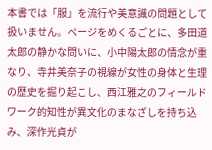本書では「服」を流行や美意識の問題として扱いません。ページをめくるごとに、多田道太郎の静かな問いに、小中陽太郎の情念が重なり、寺井美奈子の視線が女性の身体と生理の歴史を掘り起こし、西江雅之のフィールドワーク的知性が異文化のまなざしを持ち込み、深作光貞が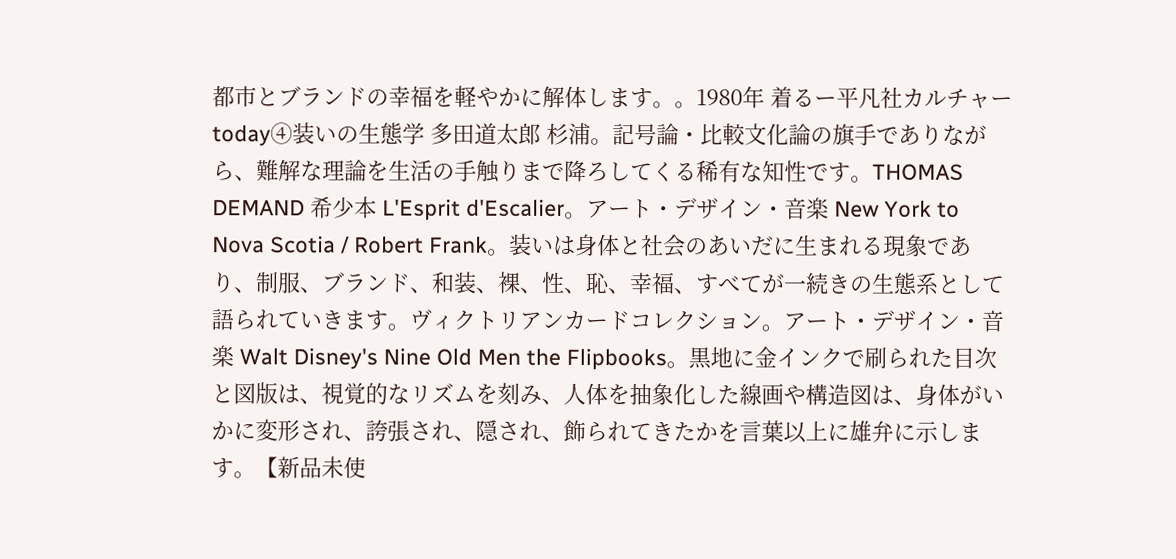都市とブランドの幸福を軽やかに解体します。。1980年 着るー平凡社カルチャーtoday④装いの生態学 多田道太郎 杉浦。記号論・比較文化論の旗手でありながら、難解な理論を生活の手触りまで降ろしてくる稀有な知性です。THOMAS DEMAND 希少本 L'Esprit d'Escalier。アート・デザイン・音楽 New York to Nova Scotia / Robert Frank。装いは身体と社会のあいだに生まれる現象であり、制服、ブランド、和装、裸、性、恥、幸福、すべてが一続きの生態系として語られていきます。ヴィクトリアンカードコレクション。アート・デザイン・音楽 Walt Disney's Nine Old Men the Flipbooks。黒地に金インクで刷られた目次と図版は、視覚的なリズムを刻み、人体を抽象化した線画や構造図は、身体がいかに変形され、誇張され、隠され、飾られてきたかを言葉以上に雄弁に示します。【新品未使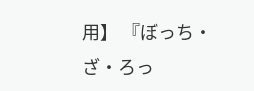用】 『ぼっち・ざ・ろっ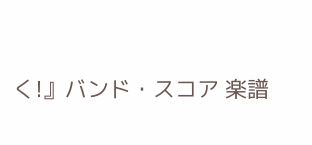く!』バンド・スコア 楽譜